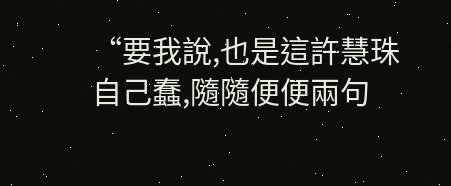“要我說,也是這許慧珠自己蠢,隨隨便便兩句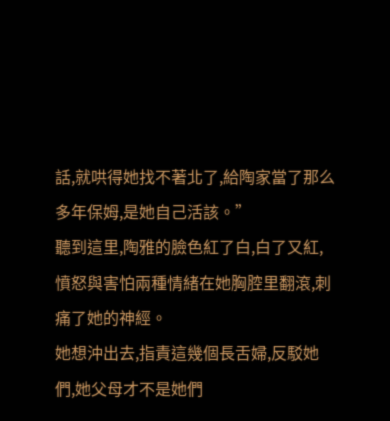話,就哄得她找不著北了,給陶家當了那么多年保姆,是她自己活該。”
聽到這里,陶雅的臉色紅了白,白了又紅,憤怒與害怕兩種情緒在她胸腔里翻滾,刺痛了她的神經。
她想沖出去,指責這幾個長舌婦,反駁她們,她父母才不是她們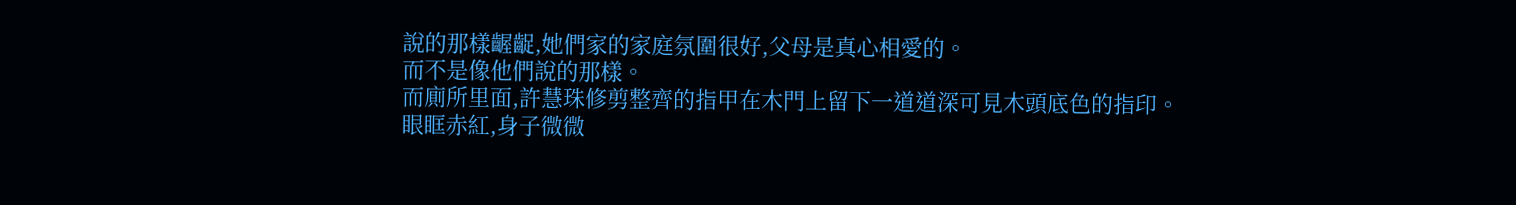說的那樣齷齪,她們家的家庭氛圍很好,父母是真心相愛的。
而不是像他們說的那樣。
而廁所里面,許慧珠修剪整齊的指甲在木門上留下一道道深可見木頭底色的指印。
眼眶赤紅,身子微微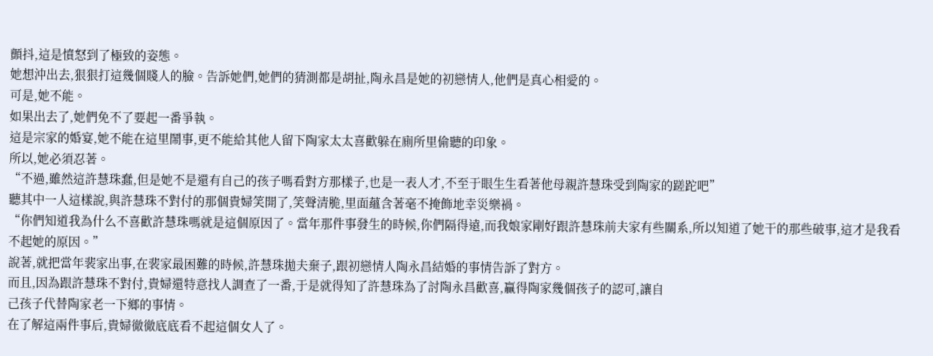顫抖,這是憤怒到了極致的姿態。
她想沖出去,狠狠打這幾個賤人的臉。告訴她們,她們的猜測都是胡扯,陶永昌是她的初戀情人,他們是真心相愛的。
可是,她不能。
如果出去了,她們免不了要起一番爭執。
這是宗家的婚宴,她不能在這里鬧事,更不能給其他人留下陶家太太喜歡躲在廁所里偷聽的印象。
所以,她必須忍著。
“不過,雖然這許慧珠蠢,但是她不是還有自己的孩子嗎看對方那樣子,也是一表人才,不至于眼生生看著他母親許慧珠受到陶家的蹉跎吧”
聽其中一人這樣說,與許慧珠不對付的那個貴婦笑開了,笑聲清脆,里面蘊含著毫不掩飾地幸災樂禍。
“你們知道我為什么不喜歡許慧珠嗎就是這個原因了。當年那件事發生的時候,你們隔得遠,而我娘家剛好跟許慧珠前夫家有些關系,所以知道了她干的那些破事,這才是我看不起她的原因。”
說著,就把當年裴家出事,在裴家最困難的時候,許慧珠拋夫棄子,跟初戀情人陶永昌結婚的事情告訴了對方。
而且,因為跟許慧珠不對付,貴婦還特意找人調查了一番,于是就得知了許慧珠為了討陶永昌歡喜,贏得陶家幾個孩子的認可,讓自
己孩子代替陶家老一下鄉的事情。
在了解這兩件事后,貴婦徹徹底底看不起這個女人了。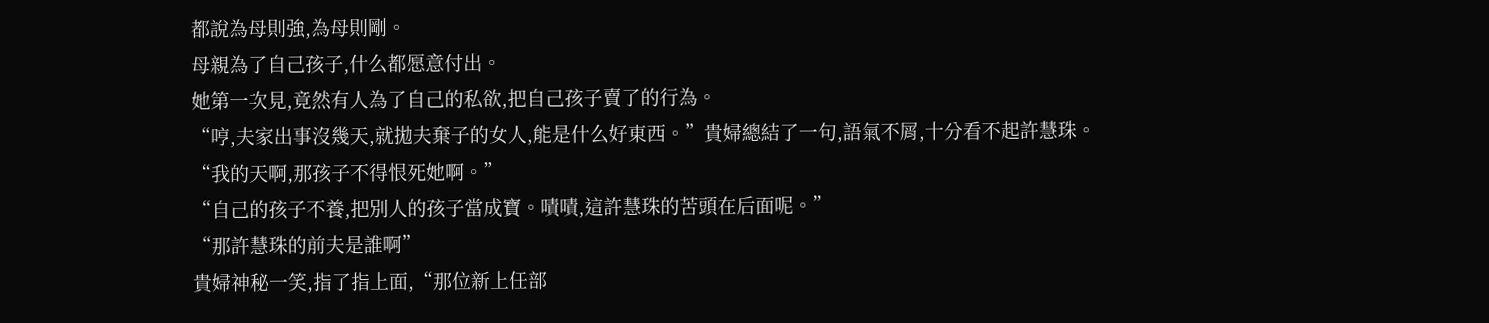都說為母則強,為母則剛。
母親為了自己孩子,什么都愿意付出。
她第一次見,竟然有人為了自己的私欲,把自己孩子賣了的行為。
“哼,夫家出事沒幾天,就拋夫棄子的女人,能是什么好東西。”貴婦總結了一句,語氣不屑,十分看不起許慧珠。
“我的天啊,那孩子不得恨死她啊。”
“自己的孩子不養,把別人的孩子當成寶。嘖嘖,這許慧珠的苦頭在后面呢。”
“那許慧珠的前夫是誰啊”
貴婦神秘一笑,指了指上面,“那位新上任部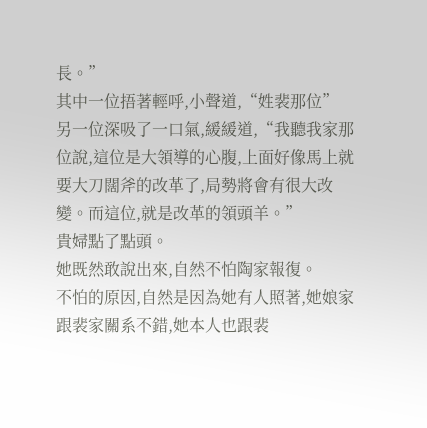長。”
其中一位捂著輕呼,小聲道,“姓裴那位”
另一位深吸了一口氣,緩緩道,“我聽我家那位說,這位是大領導的心腹,上面好像馬上就要大刀闊斧的改革了,局勢將會有很大改變。而這位,就是改革的領頭羊。”
貴婦點了點頭。
她既然敢說出來,自然不怕陶家報復。
不怕的原因,自然是因為她有人照著,她娘家跟裴家關系不錯,她本人也跟裴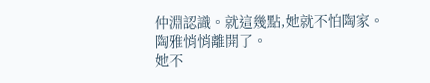仲淵認識。就這幾點,她就不怕陶家。
陶雅悄悄離開了。
她不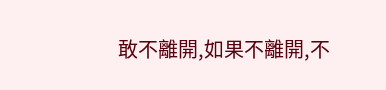敢不離開,如果不離開,不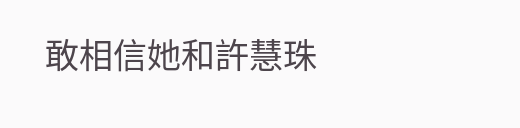敢相信她和許慧珠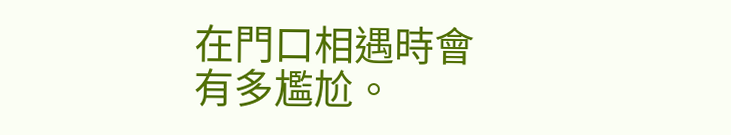在門口相遇時會有多尷尬。